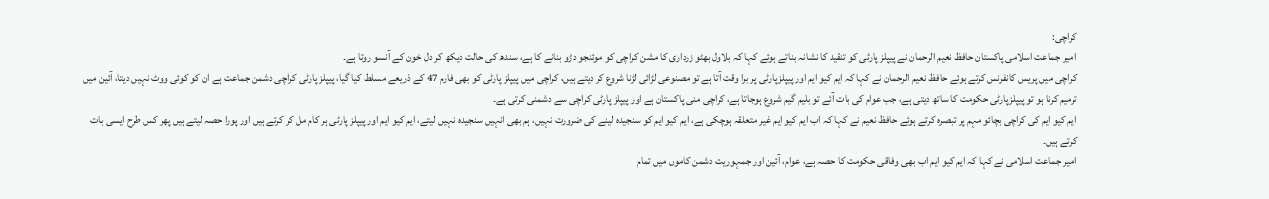کراچی:
امیر جماعت اسلامی پاکستان حافظ نعیم الرحمان نے پیپلز پارٹی کو تنقید کا نشانہ بناتے ہوئے کہا کہ بلاول بھٹو زرداری کا مشن کراچی کو موئنجو دڑو بنانے کا ہے، سندھ کی حالت دیکھ کر دل خون کے آنسو روتا ہے۔
کراچی میں پریس کانفرنس کرتے ہوئے حافظ نعیم الرحمان نے کہا کہ ایم کیو ایم اور پیپلزپارٹی پر برا وقت آتا ہے تو مصنوعی لڑائی لڑنا شروع کر دیتے ہیں، کراچی میں پیپلز پارٹی کو بھی فارم 47 کے ذریعے مسلط کیا گیا، پیپلز پارٹی کراچی دشمن جماعت ہے ان کو کوئی ووٹ نہیں دیتا، آئین میں ترمیم کرنا ہو تو پیپلزپارٹی حکومت کا ساتھ دیتی ہے، جب عوام کی بات آئے تو بلیم گیم شروع ہوجاتا ہے، کراچی منی پاکستان ہے اور پیپلز پارٹی کراچی سے دشمنی کرتی ہے۔
ایم کیو ایم کی کراچی بچائو مہم پر تبصرہ کرتے ہوئے حافظ نعیم نے کہا کہ اب ایم کیو ایم غیر متعلقہ ہوچکی ہے، ایم کیو ایم کو سنجیدہ لینے کی ضرورت نہیں، ہم بھی انہیں سنجیدہ نہیں لیتے، ایم کیو ایم اور پیپلز پارٹی ہر کام مل کر کرتے ہیں اور پورا حصہ لیتے ہیں پھر کس طرح ایسی بات کرتے ہیں۔
امیر جماعت اسلامی نے کہا کہ ایم کیو ایم اب بھی وفاقی حکومت کا حصہ ہے، عوام، آئین اور جمہوریت دشمن کاموں میں تمام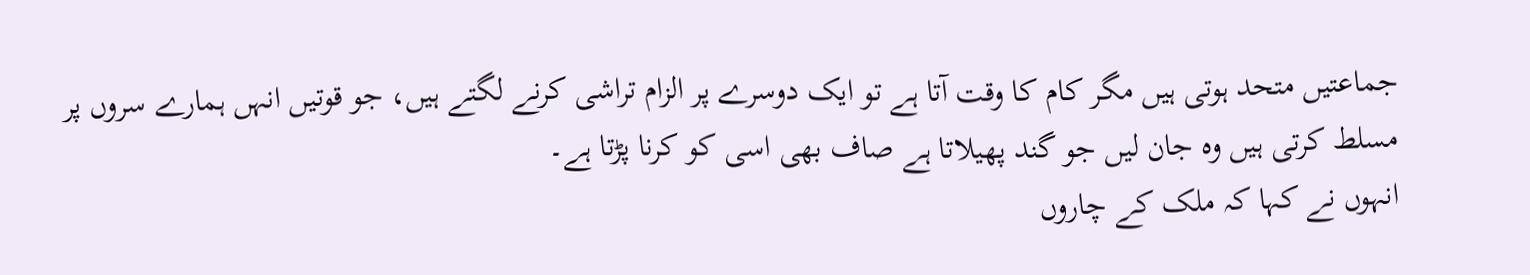جماعتیں متحد ہوتی ہیں مگر کام کا وقت آتا ہے تو ایک دوسرے پر الزام تراشی کرنے لگتے ہیں، جو قوتیں انہں ہمارے سروں پر مسلط کرتی ہیں وہ جان لیں جو گند پھیلاتا ہے صاف بھی اسی کو کرنا پڑتا ہے۔
انہوں نے کہا کہ ملک کے چاروں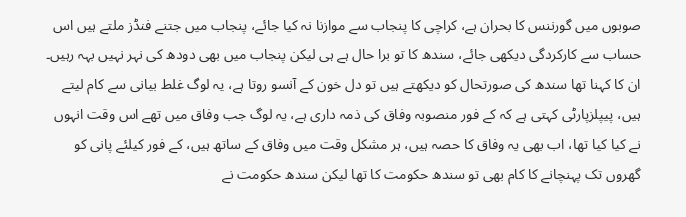صوبوں میں گورننس کا بحران ہے، کراچی کا پنجاب سے موازنا نہ کیا جائے، پنجاب میں جتنے فنڈز ملتے ہیں اس حساب سے کارکردگی دیکھی جائے، سندھ کا تو برا حال ہے ہی لیکن پنجاب میں بھی دودھ کی نہر نہیں بہہ رہیں۔
ان کا کہنا تھا سندھ کی صورتحال کو دیکھتے ہیں تو دل خون کے آنسو روتا ہے، یہ لوگ غلط بیانی سے کام لیتے ہیں، پیپلزپارٹی کہتی ہے کہ کے فور منصوبہ وفاق کی ذمہ داری ہے، یہ لوگ جب وفاق میں تھے اس وقت انہوں نے کیا کیا تھا، اب بھی یہ وفاق کا حصہ ہیں، ہر مشکل وقت میں وفاق کے ساتھ ہیں، کے فور کیلئے پانی کو گھروں تک پہنچانے کا کام بھی تو سندھ حکومت کا تھا لیکن سندھ حکومت نے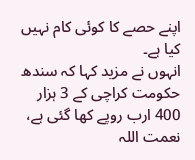اپنے حصے کا کوئی کام نہیں کیا ہے۔
انہوں نے مزید کہا کہ سندھ حکومت کراچی کے 3 ہزار 400 ارب روپے کھا گئی ہے، نعمت اللہ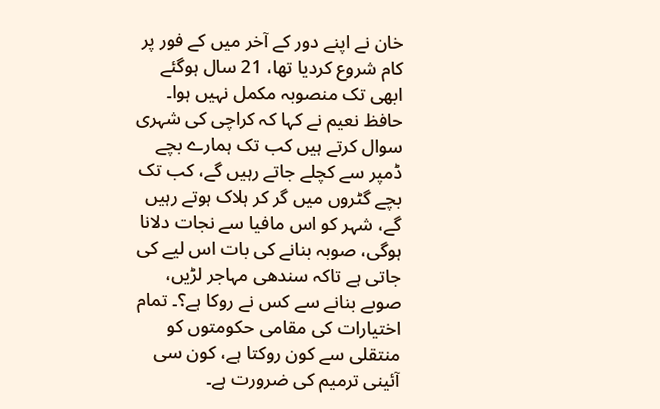خان نے اپنے دور کے آخر میں کے فور پر کام شروع کردیا تھا، 21 سال ہوگئے ابھی تک منصوبہ مکمل نہیں ہوا۔
حافظ نعیم نے کہا کہ کراچی کی شہری سوال کرتے ہیں کب تک ہمارے بچے ڈمپر سے کچلے جاتے رہیں گے، کب تک بچے گٹروں میں گر کر ہلاک ہوتے رہیں گے، شہر کو اس مافیا سے نجات دلانا ہوگی، صوبہ بنانے کی بات اس لیے کی جاتی ہے تاکہ سندھی مہاجر لڑیں، صوبے بنانے سے کس نے روکا ہے؟۔ تمام اختیارات کی مقامی حکومتوں کو منتقلی سے کون روکتا ہے، کون سی آئینی ترمیم کی ضرورت ہے۔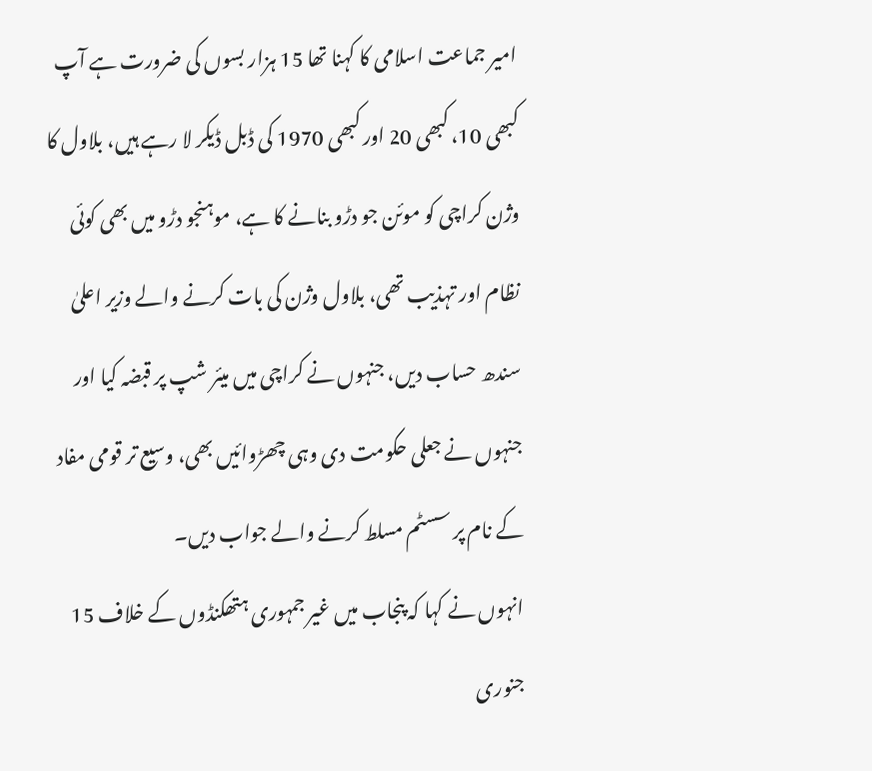امیر جماعت اسلامی کا کہنا تھا 15 ہزار بسوں کی ضرورت ہے آپ کبھی 10، کبھی 20 اور کبھی 1970 کی ڈبل ڈیکر لا رہے ہیں، بلاول کا وژن کراچی کو موئن جو دڑو بنانے کا ہے، موہنجو دڑو میں بھی کوئی نظام اور تہذیب تھی، بلاول وژن کی بات کرنے والے وزیر اعلیٰ سندھ حساب دیں، جنہوں نے کراچی میں میئر شپ پر قبضہ کیا اور جنہوں نے جعلی حکومت دی وہی چھڑوائیں بھی، وسیع تر قومی مفاد کے نام پر سسٹم مسلط کرنے والے جواب دیں۔
انہوں نے کہا کہ پنجاب میں غیر جمہوری ہتھکنڈوں کے خلاف 15 جنوری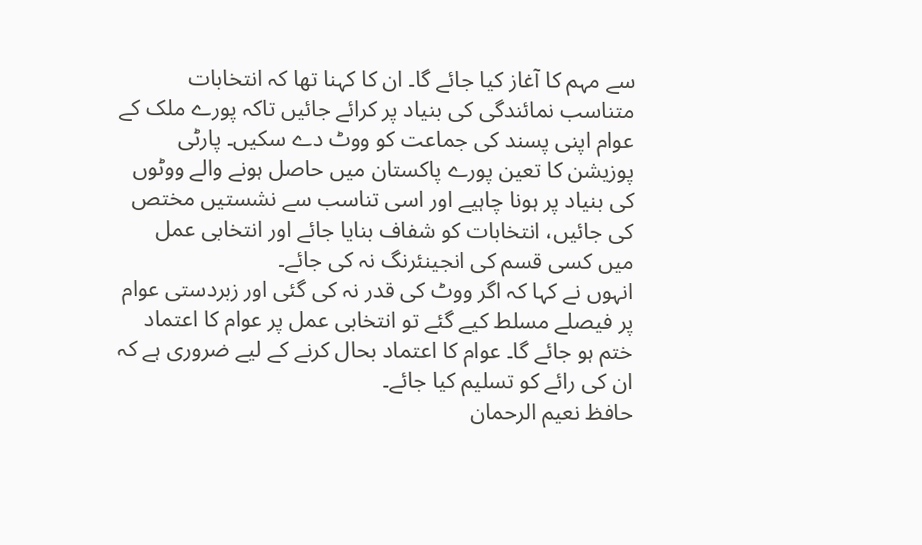سے مہم کا آغاز کیا جائے گا۔ ان کا کہنا تھا کہ انتخابات متناسب نمائندگی کی بنیاد پر کرائے جائیں تاکہ پورے ملک کے عوام اپنی پسند کی جماعت کو ووٹ دے سکیں۔ پارٹی پوزیشن کا تعین پورے پاکستان میں حاصل ہونے والے ووٹوں کی بنیاد پر ہونا چاہیے اور اسی تناسب سے نشستیں مختص کی جائیں، انتخابات کو شفاف بنایا جائے اور انتخابی عمل میں کسی قسم کی انجینئرنگ نہ کی جائے۔
انہوں نے کہا کہ اگر ووٹ کی قدر نہ کی گئی اور زبردستی عوام پر فیصلے مسلط کیے گئے تو انتخابی عمل پر عوام کا اعتماد ختم ہو جائے گا۔ عوام کا اعتماد بحال کرنے کے لیے ضروری ہے کہ ان کی رائے کو تسلیم کیا جائے۔
حافظ نعیم الرحمان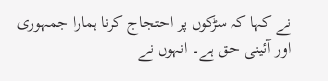نے کہا کہ سڑکوں پر احتجاج کرنا ہمارا جمہوری اور آئینی حق ہے۔ انہوں نے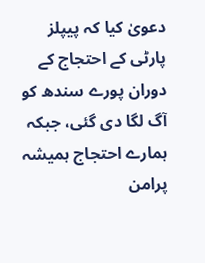دعویٰ کیا کہ پیپلز پارٹی کے احتجاج کے دوران پورے سندھ کو آگ لگا دی گئی، جبکہ ہمارے احتجاج ہمیشہ پرامن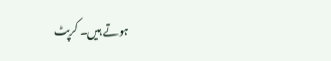ہوتے ہیں۔ کرپٹ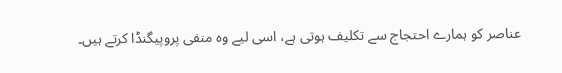عناصر کو ہمارے احتجاج سے تکلیف ہوتی ہے، اسی لیے وہ منفی پروپیگنڈا کرتے ہیں۔